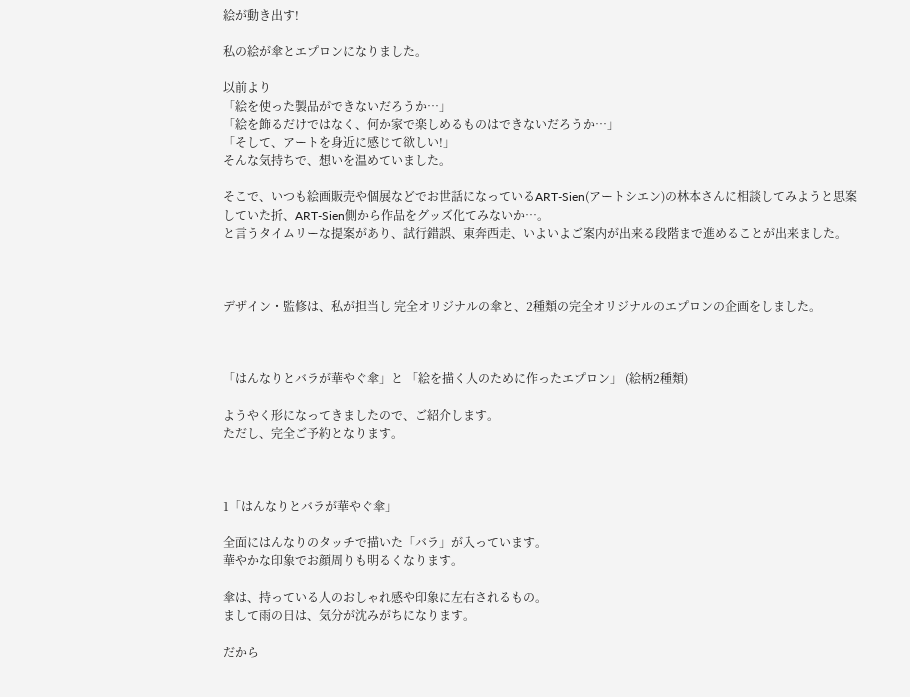絵が動き出す!

私の絵が傘とエプロンになりました。

以前より
「絵を使った製品ができないだろうか…」
「絵を飾るだけではなく、何か家で楽しめるものはできないだろうか…」
「そして、アートを身近に感じて欲しい!」
そんな気持ちで、想いを温めていました。

そこで、いつも絵画販売や個展などでお世話になっているART-Sien(アートシエン)の林本さんに相談してみようと思案していた折、ART-Sien側から作品をグッズ化てみないか…。
と言うタイムリーな提案があり、試行錯誤、東奔西走、いよいよご案内が出来る段階まで進めることが出来ました。



デザイン・監修は、私が担当し 完全オリジナルの傘と、2種類の完全オリジナルのエプロンの企画をしました。



「はんなりとバラが華やぐ傘」と 「絵を描く人のために作ったエプロン」 (絵柄2種類)

ようやく形になってきましたので、ご紹介します。
ただし、完全ご予約となります。



1「はんなりとバラが華やぐ傘」

全面にはんなりのタッチで描いた「バラ」が入っています。
華やかな印象でお顔周りも明るくなります。

傘は、持っている人のおしゃれ感や印象に左右されるもの。
まして雨の日は、気分が沈みがちになります。

だから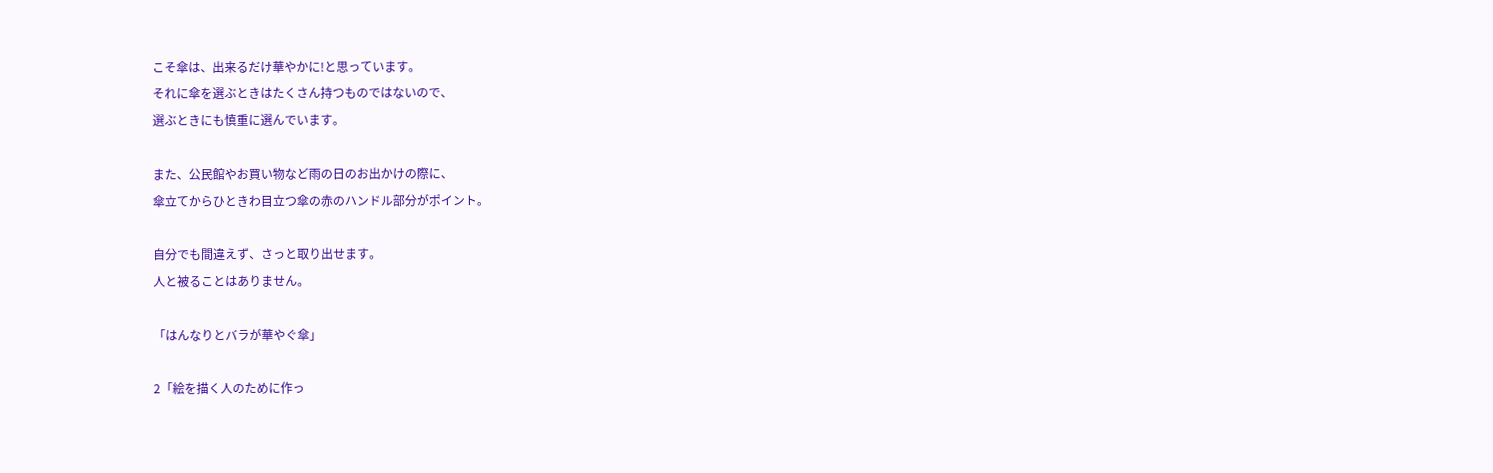こそ傘は、出来るだけ華やかに!と思っています。
それに傘を選ぶときはたくさん持つものではないので、
選ぶときにも慎重に選んでいます。

また、公民館やお買い物など雨の日のお出かけの際に、
傘立てからひときわ目立つ傘の赤のハンドル部分がポイント。

自分でも間違えず、さっと取り出せます。
人と被ることはありません。

「はんなりとバラが華やぐ傘」

2「絵を描く人のために作っ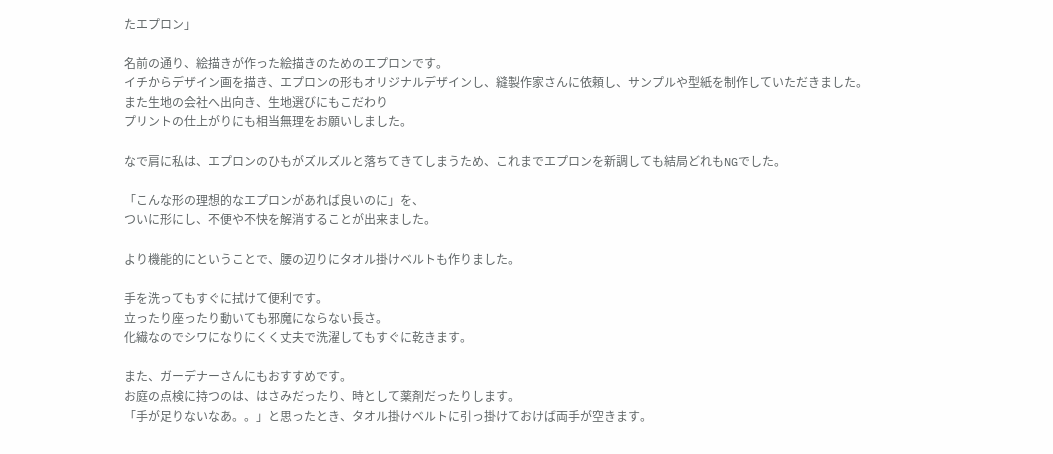たエプロン」

名前の通り、絵描きが作った絵描きのためのエプロンです。
イチからデザイン画を描き、エプロンの形もオリジナルデザインし、縫製作家さんに依頼し、サンプルや型紙を制作していただきました。
また生地の会社へ出向き、生地選びにもこだわり
プリントの仕上がりにも相当無理をお願いしました。

なで肩に私は、エプロンのひもがズルズルと落ちてきてしまうため、これまでエプロンを新調しても結局どれもNGでした。

「こんな形の理想的なエプロンがあれば良いのに」を、
ついに形にし、不便や不快を解消することが出来ました。

より機能的にということで、腰の辺りにタオル掛けベルトも作りました。

手を洗ってもすぐに拭けて便利です。
立ったり座ったり動いても邪魔にならない長さ。
化繊なのでシワになりにくく丈夫で洗濯してもすぐに乾きます。

また、ガーデナーさんにもおすすめです。
お庭の点検に持つのは、はさみだったり、時として薬剤だったりします。
「手が足りないなあ。。」と思ったとき、タオル掛けベルトに引っ掛けておけば両手が空きます。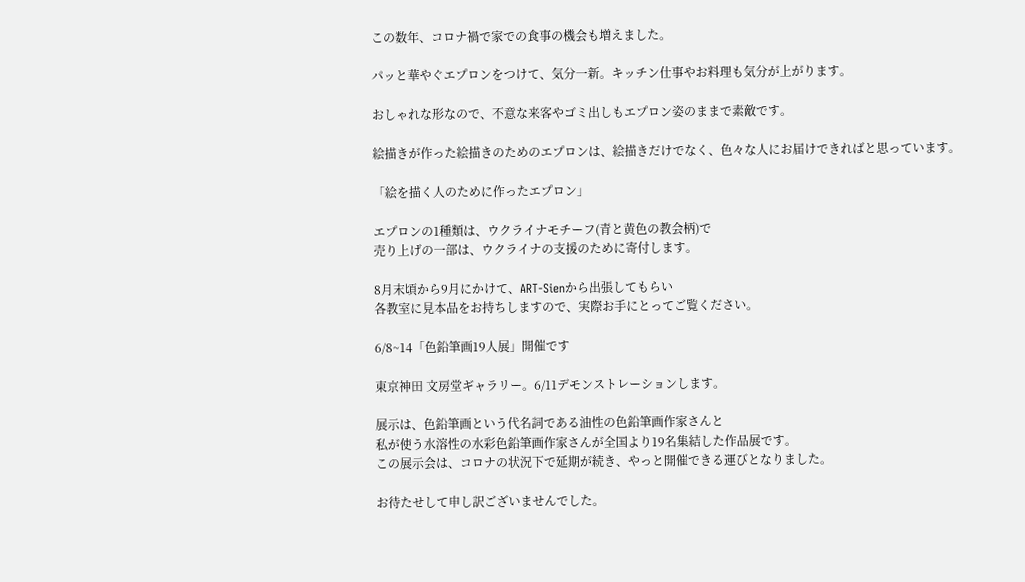この数年、コロナ禍で家での食事の機会も増えました。

パッと華やぐエプロンをつけて、気分一新。キッチン仕事やお料理も気分が上がります。

おしゃれな形なので、不意な来客やゴミ出しもエプロン姿のままで素敵です。

絵描きが作った絵描きのためのエプロンは、絵描きだけでなく、色々な人にお届けできればと思っています。

「絵を描く人のために作ったエプロン」

エプロンの1種類は、ウクライナモチーフ(青と黄色の教会柄)で
売り上げの一部は、ウクライナの支援のために寄付します。

8月末頃から9月にかけて、ART-Sienから出張してもらい
各教室に見本品をお持ちしますので、実際お手にとってご覧ください。

6/8~14「色鉛筆画19人展」開催です

東京神田 文房堂ギャラリー。6/11デモンストレーションします。

展示は、色鉛筆画という代名詞である油性の色鉛筆画作家さんと
私が使う水溶性の水彩色鉛筆画作家さんが全国より19名集結した作品展です。
この展示会は、コロナの状況下で延期が続き、やっと開催できる運びとなりました。

お待たせして申し訳ございませんでした。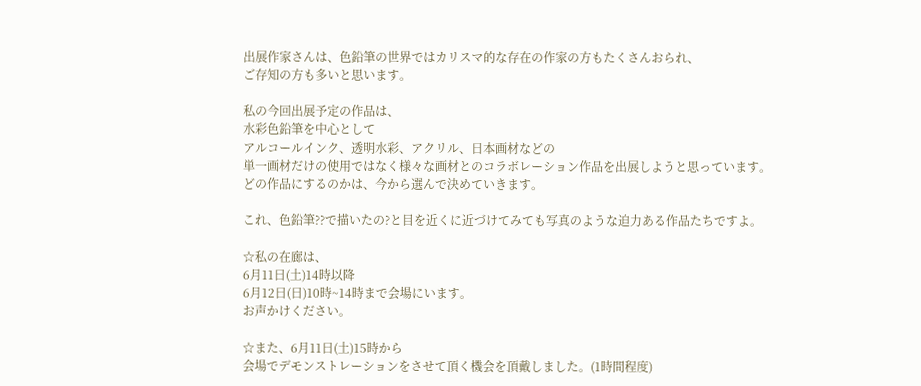出展作家さんは、色鉛筆の世界ではカリスマ的な存在の作家の方もたくさんおられ、
ご存知の方も多いと思います。

私の今回出展予定の作品は、
水彩色鉛筆を中心として
アルコールインク、透明水彩、アクリル、日本画材などの
単一画材だけの使用ではなく様々な画材とのコラボレーション作品を出展しようと思っています。
どの作品にするのかは、今から選んで決めていきます。

これ、色鉛筆??で描いたの?と目を近くに近づけてみても写真のような迫力ある作品たちですよ。

☆私の在廊は、
6月11日(土)14時以降
6月12日(日)10時~14時まで会場にいます。
お声かけください。

☆また、6月11日(土)15時から
会場でデモンストレーションをさせて頂く機会を頂戴しました。(1時間程度)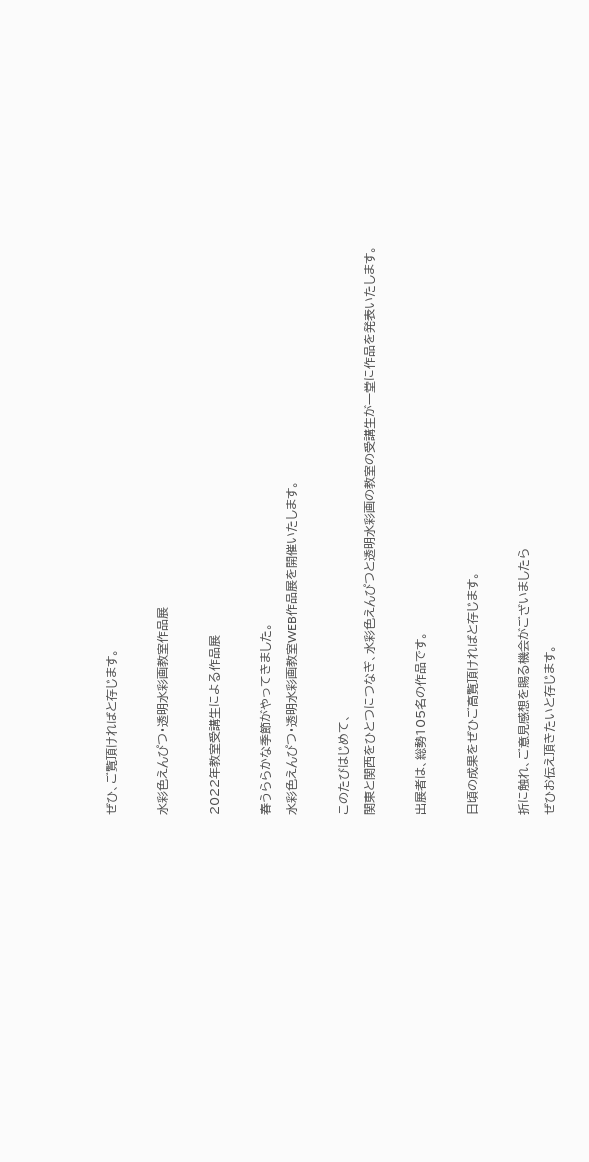ぜひ、ご覧頂ければと存じます。

水彩色えんぴつ・透明水彩画教室作品展

2022年教室受講生による作品展

春うららかな季節がやってきました。
水彩色えんぴつ・透明水彩画教室WEB作品展を開催いたします。

このたびはじめて、
関東と関西をひとつにつなぎ、水彩色えんぴつと透明水彩画の教室の受講生が一堂に作品を発表いたします。

出展者は、総勢105名の作品です。

日頃の成果をぜひご高覧頂ければと存じます。

折に触れ、ご意見感想を賜る機会がございましたら
ぜひお伝え頂きたいと存じます。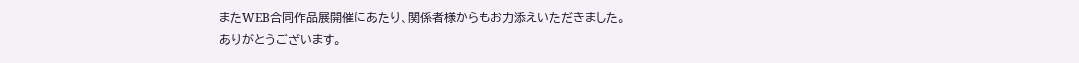またWEB合同作品展開催にあたり、関係者様からもお力添えいただきました。
ありがとうございます。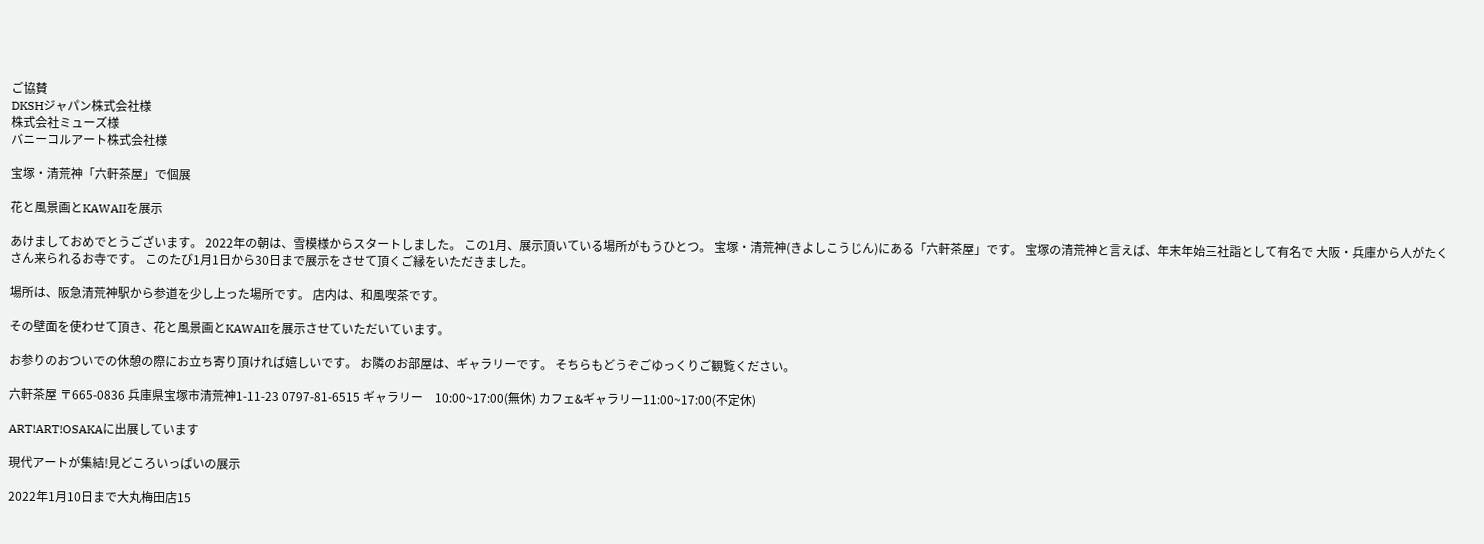ご協賛
DKSHジャパン株式会社様
株式会社ミューズ様
バニーコルアート株式会社様

宝塚・清荒神「六軒茶屋」で個展

花と風景画とKAWAIIを展示

あけましておめでとうございます。 2022年の朝は、雪模様からスタートしました。 この1月、展示頂いている場所がもうひとつ。 宝塚・清荒神(きよしこうじん)にある「六軒茶屋」です。 宝塚の清荒神と言えば、年末年始三社詣として有名で 大阪・兵庫から人がたくさん来られるお寺です。 このたび1月1日から30日まで展示をさせて頂くご縁をいただきました。

場所は、阪急清荒神駅から参道を少し上った場所です。 店内は、和風喫茶です。

その壁面を使わせて頂き、花と風景画とKAWAIIを展示させていただいています。

お参りのおついでの休憩の際にお立ち寄り頂ければ嬉しいです。 お隣のお部屋は、ギャラリーです。 そちらもどうぞごゆっくりご観覧ください。

六軒茶屋 〒665-0836 兵庫県宝塚市清荒神1-11-23 0797-81-6515 ギャラリー    10:00~17:00(無休) カフェ&ギャラリー11:00~17:00(不定休)

ART!ART!OSAKAに出展しています

現代アートが集結!見どころいっぱいの展示

2022年1月10日まで大丸梅田店15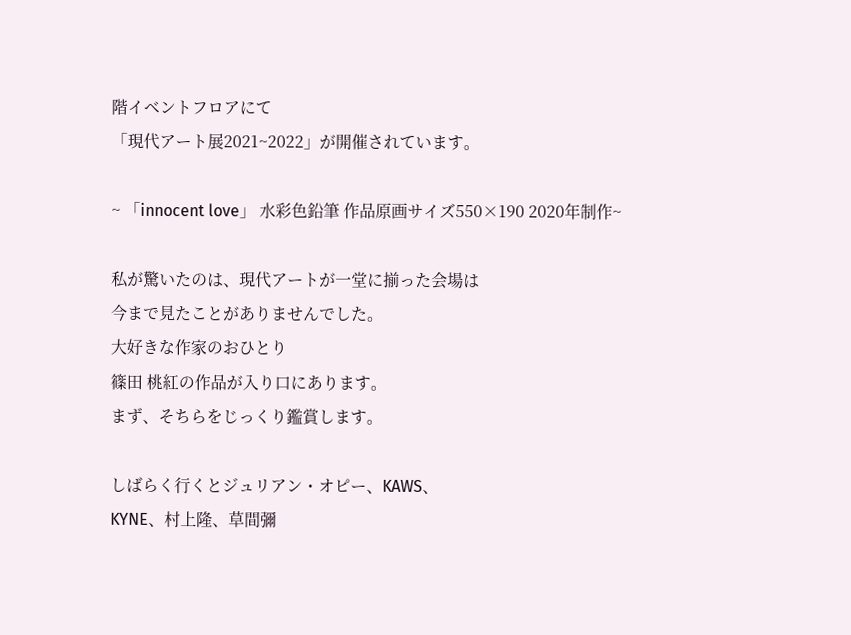階イベントフロアにて
「現代アート展2021~2022」が開催されています。

~ 「innocent love」 水彩色鉛筆 作品原画サイズ550×190 2020年制作~

私が驚いたのは、現代アートが一堂に揃った会場は
今まで見たことがありませんでした。
大好きな作家のおひとり
篠田 桃紅の作品が入り口にあります。
まず、そちらをじっくり鑑賞します。

しばらく行くとジュリアン・オピー、KAWS、
KYNE、村上隆、草間彌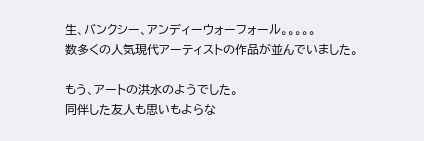生、バンクシー、アンディーウォーフォール。。。。。
数多くの人気現代アーティストの作品が並んでいました。

もう、アートの洪水のようでした。
同伴した友人も思いもよらな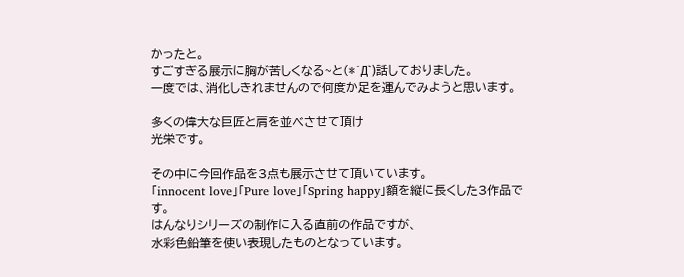かったと。
すごすぎる展示に胸が苦しくなる~と(*´Д`)話しておりました。
一度では、消化しきれませんので何度か足を運んでみようと思います。

多くの偉大な巨匠と肩を並べさせて頂け
光栄です。

その中に今回作品を3点も展示させて頂いています。
「innocent love」「Pure love」「Spring happy」額を縦に長くした3作品です。
はんなりシリーズの制作に入る直前の作品ですが、
水彩色鉛筆を使い表現したものとなっています。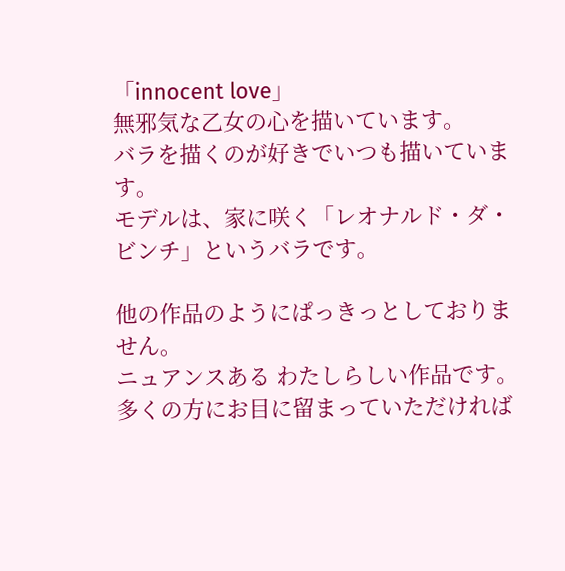「innocent love」
無邪気な乙女の心を描いています。
バラを描くのが好きでいつも描いています。
モデルは、家に咲く「レオナルド・ダ・ビンチ」というバラです。

他の作品のようにぱっきっとしておりません。
ニュアンスある わたしらしい作品です。
多くの方にお目に留まっていただければ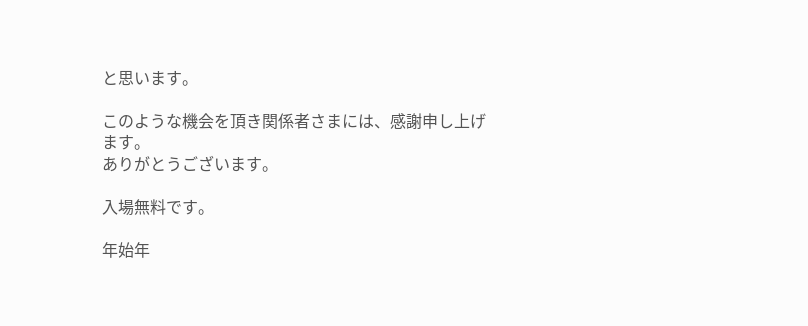と思います。

このような機会を頂き関係者さまには、感謝申し上げます。
ありがとうございます。

入場無料です。

年始年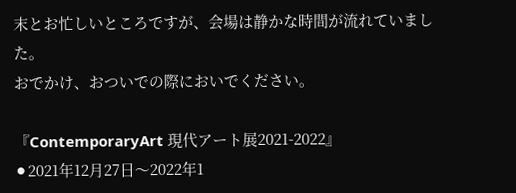末とお忙しいところですが、会場は静かな時間が流れていました。
おでかけ、おついでの際においでください。

『ContemporaryArt 現代アート展2021-2022』
⚫2021年12月27日〜2022年1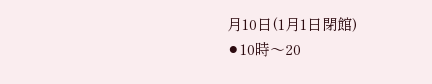月10日(1月1日閉館)
⚫10時〜20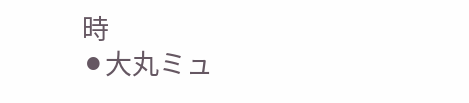時
⚫大丸ミュ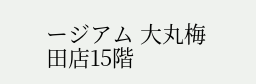ージアム 大丸梅田店15階